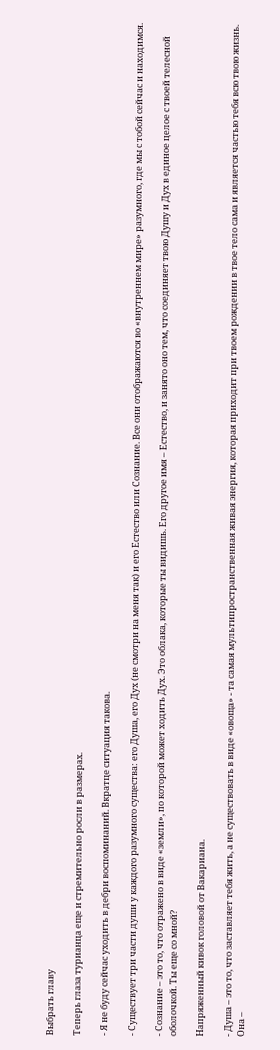Выбрать главу

Теперь глаза турианца еще и стремительно росли в размерах.

- Я не буду сейчас уходить в дебри воспоминаний. Вкратце ситуация такова.

- Существует три части души у каждого разумного существа: его Душа, его Дух (не смотри на меня так) и его Естество или Сознание. Все они отображаются во «внутреннем мире» разумного, где мы с тобой сейчас и находимся.

- Сознание – это то, что отражено в виде «земли», по которой может ходить Дух. Это облака, которые ты видишь. Его другое имя – Естество, и занято оно тем, что соединяет твою Душу и Дух в единое целое с твоей телесной оболочкой. Ты еще со мной?

Напряженный кивок головой от Вакариана.

- Душа – это то, что заставляет тебя жить, а не существовать в виде «овоща» - та самая мультипространственная живая энергия, которая приходит при твоем рождении в твое тело сама и является частью тебя всю твою жизнь. Она –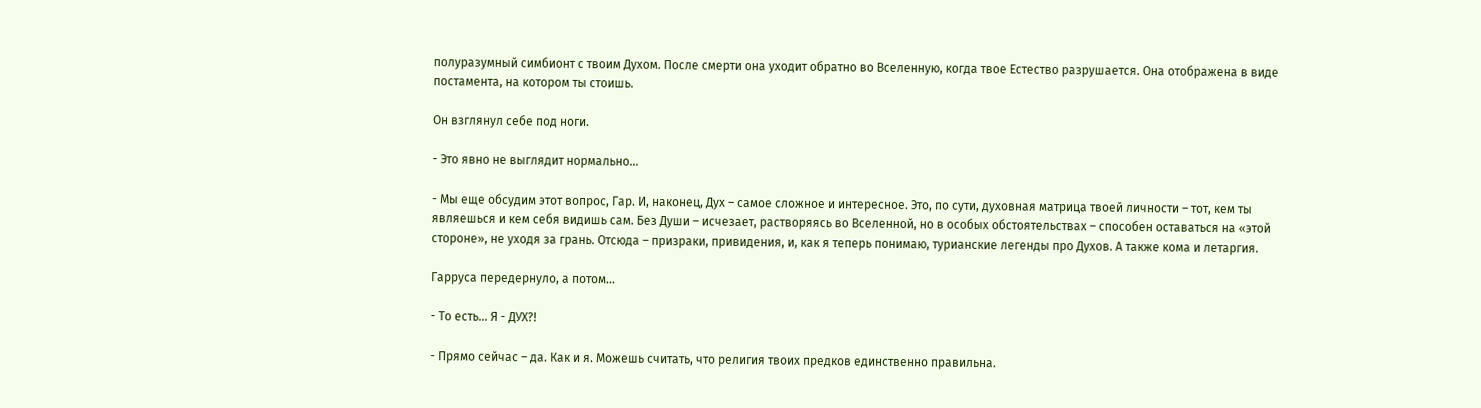полуразумный симбионт с твоим Духом. После смерти она уходит обратно во Вселенную, когда твое Естество разрушается. Она отображена в виде постамента, на котором ты стоишь.

Он взглянул себе под ноги.

- Это явно не выглядит нормально…

- Мы еще обсудим этот вопрос, Гар. И, наконец, Дух – самое сложное и интересное. Это, по сути, духовная матрица твоей личности – тот, кем ты являешься и кем себя видишь сам. Без Души – исчезает, растворяясь во Вселенной, но в особых обстоятельствах – способен оставаться на «этой стороне», не уходя за грань. Отсюда – призраки, привидения, и, как я теперь понимаю, турианские легенды про Духов. А также кома и летаргия.

Гарруса передернуло, а потом…

- То есть… Я - ДУХ?!

- Прямо сейчас – да. Как и я. Можешь считать, что религия твоих предков единственно правильна.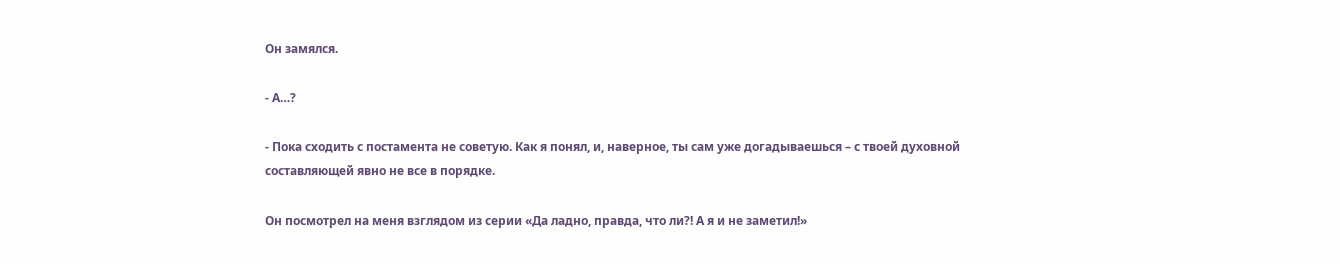Он замялся.

- А…?

- Пока сходить с постамента не советую. Как я понял, и, наверное, ты сам уже догадываешься – с твоей духовной составляющей явно не все в порядке.

Он посмотрел на меня взглядом из серии «Да ладно, правда, что ли?! А я и не заметил!»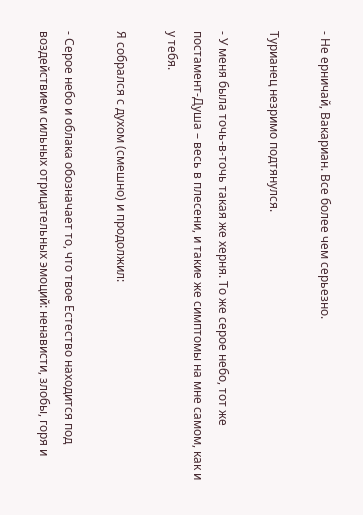- Не ерничай, Вакариан. Все более чем серьезно.

Турианец незримо подтянулся.

- У меня была точь-в-точь такая же херня. То же серое небо, тот же постамент-Душа – весь в плесени, и такие же симптомы на мне самом, как и у тебя.

Я собрался с духом (смешно) и продолжил:

- Серое небо и облака обозначает то, что твое Естество находится под воздействием сильных отрицательных эмоций: ненависти, злобы, горя и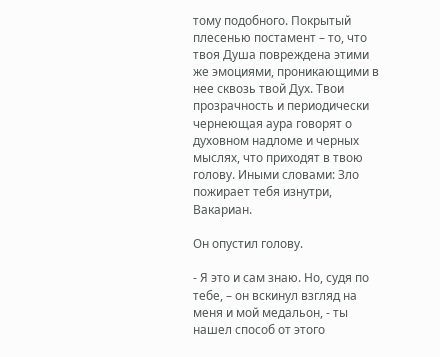тому подобного. Покрытый плесенью постамент – то, что твоя Душа повреждена этими же эмоциями, проникающими в нее сквозь твой Дух. Твои прозрачность и периодически чернеющая аура говорят о духовном надломе и черных мыслях, что приходят в твою голову. Иными словами: Зло пожирает тебя изнутри, Вакариан.

Он опустил голову.

- Я это и сам знаю. Но, судя по тебе, – он вскинул взгляд на меня и мой медальон, - ты нашел способ от этого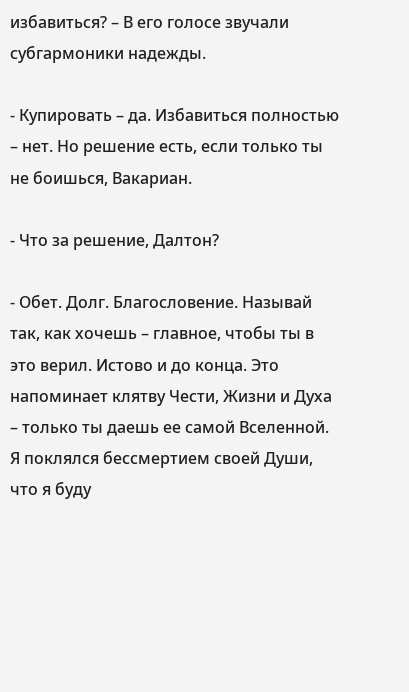избавиться? – В его голосе звучали субгармоники надежды.

- Купировать – да. Избавиться полностью – нет. Но решение есть, если только ты не боишься, Вакариан.

- Что за решение, Далтон?

- Обет. Долг. Благословение. Называй так, как хочешь – главное, чтобы ты в это верил. Истово и до конца. Это напоминает клятву Чести, Жизни и Духа – только ты даешь ее самой Вселенной. Я поклялся бессмертием своей Души, что я буду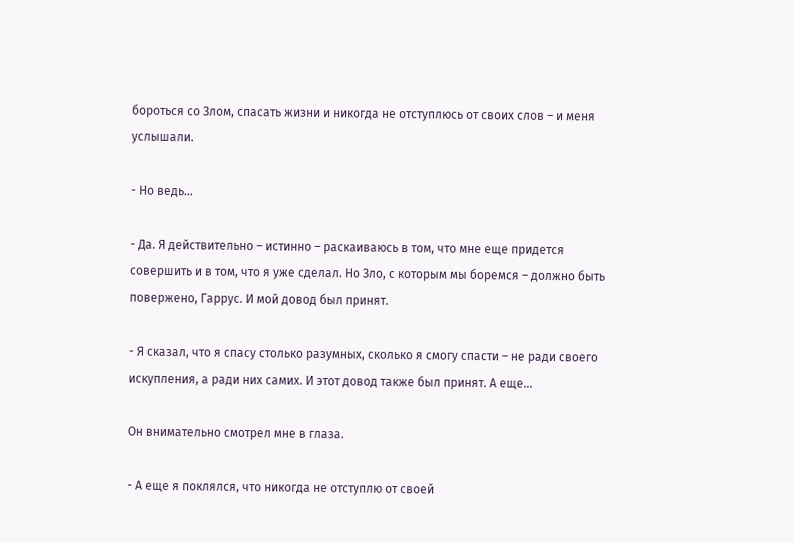бороться со Злом, спасать жизни и никогда не отступлюсь от своих слов – и меня услышали.

- Но ведь…

- Да. Я действительно – истинно – раскаиваюсь в том, что мне еще придется совершить и в том, что я уже сделал. Но Зло, с которым мы боремся – должно быть повержено, Гаррус. И мой довод был принят.

- Я сказал, что я спасу столько разумных, сколько я смогу спасти – не ради своего искупления, а ради них самих. И этот довод также был принят. А еще…

Он внимательно смотрел мне в глаза.

- А еще я поклялся, что никогда не отступлю от своей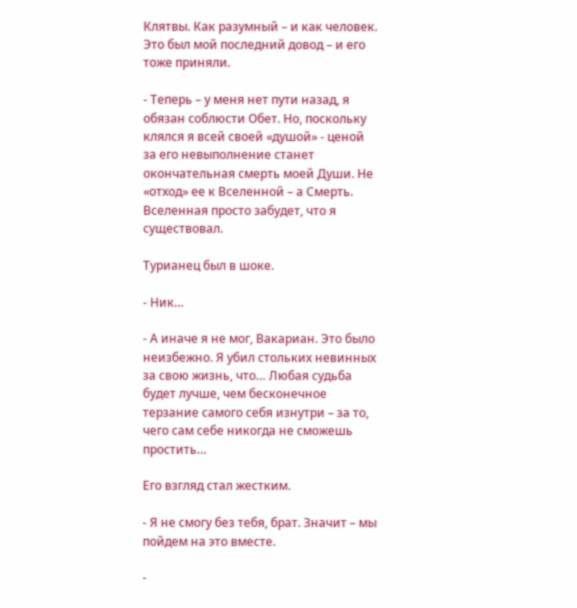Клятвы. Как разумный – и как человек. Это был мой последний довод – и его тоже приняли.

- Теперь – у меня нет пути назад, я обязан соблюсти Обет. Но, поскольку клялся я всей своей «душой» - ценой за его невыполнение станет окончательная смерть моей Души. Не «отход» ее к Вселенной – а Смерть. Вселенная просто забудет, что я существовал.

Турианец был в шоке.

- Ник…

- А иначе я не мог, Вакариан. Это было неизбежно. Я убил стольких невинных за свою жизнь, что… Любая судьба будет лучше, чем бесконечное терзание самого себя изнутри – за то, чего сам себе никогда не сможешь простить…

Его взгляд стал жестким.

- Я не смогу без тебя, брат. Значит – мы пойдем на это вместе.

-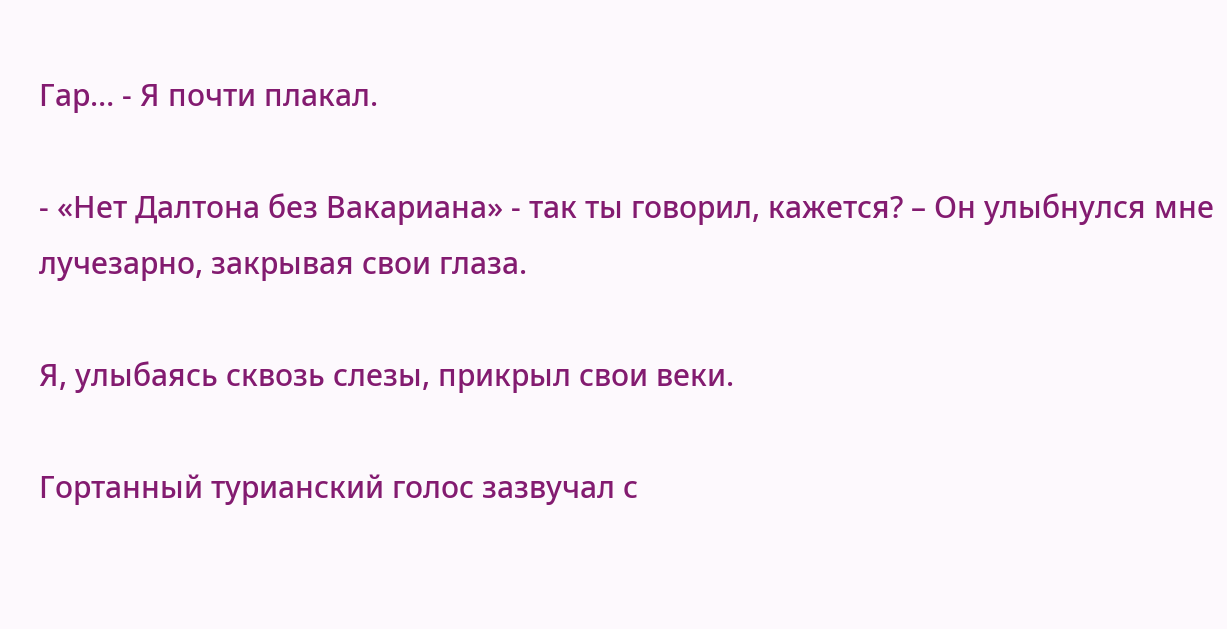Гар… - Я почти плакал.

- «Нет Далтона без Вакариана» - так ты говорил, кажется? – Он улыбнулся мне лучезарно, закрывая свои глаза.

Я, улыбаясь сквозь слезы, прикрыл свои веки.

Гортанный турианский голос зазвучал с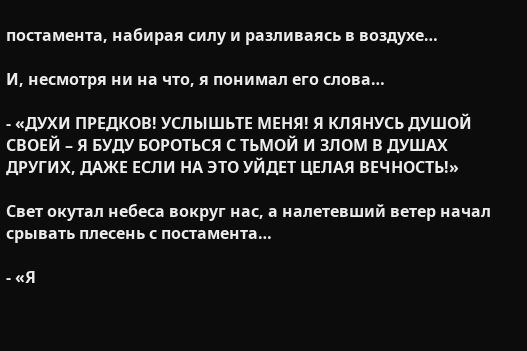постамента, набирая силу и разливаясь в воздухе…

И, несмотря ни на что, я понимал его слова…

- «ДУХИ ПРЕДКОВ! УСЛЫШЬТЕ МЕНЯ! Я КЛЯНУСЬ ДУШОЙ СВОЕЙ – Я БУДУ БОРОТЬСЯ С ТЬМОЙ И ЗЛОМ В ДУШАХ ДРУГИХ, ДАЖЕ ЕСЛИ НА ЭТО УЙДЕТ ЦЕЛАЯ ВЕЧНОСТЬ!»

Свет окутал небеса вокруг нас, а налетевший ветер начал срывать плесень с постамента…

- «Я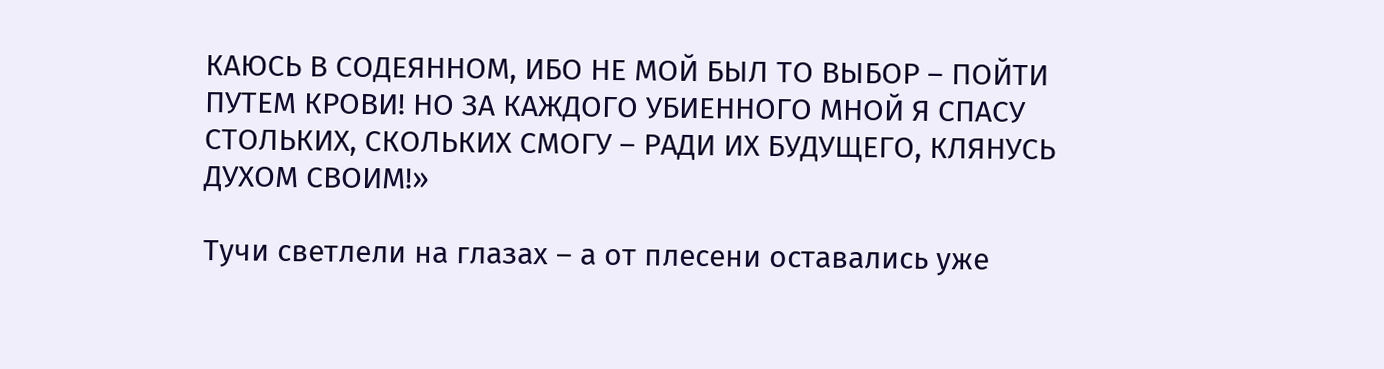КАЮСЬ В СОДЕЯННОМ, ИБО НЕ МОЙ БЫЛ ТО ВЫБОР – ПОЙТИ ПУТЕМ КРОВИ! НО ЗА КАЖДОГО УБИЕННОГО МНОЙ Я СПАСУ СТОЛЬКИХ, СКОЛЬКИХ СМОГУ – РАДИ ИХ БУДУЩЕГО, КЛЯНУСЬ ДУХОМ СВОИМ!»

Тучи светлели на глазах – а от плесени оставались уже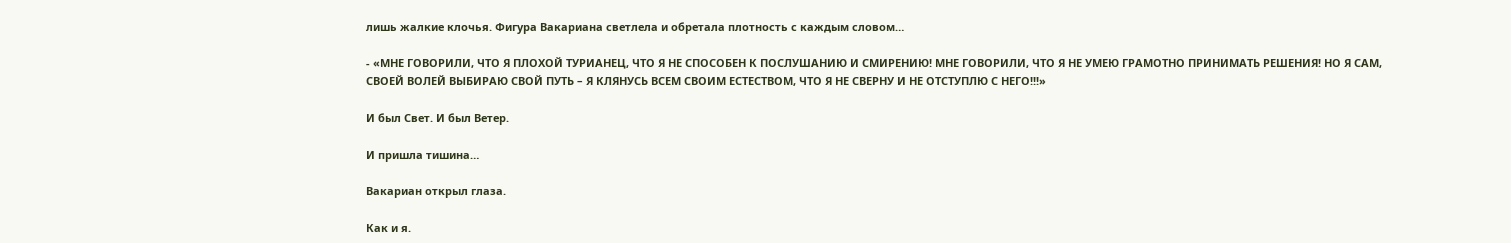лишь жалкие клочья. Фигура Вакариана светлела и обретала плотность с каждым словом…

- «МНЕ ГОВОРИЛИ, ЧТО Я ПЛОХОЙ ТУРИАНЕЦ, ЧТО Я НЕ СПОСОБЕН К ПОСЛУШАНИЮ И СМИРЕНИЮ! МНЕ ГОВОРИЛИ, ЧТО Я НЕ УМЕЮ ГРАМОТНО ПРИНИМАТЬ РЕШЕНИЯ! НО Я САМ, СВОЕЙ ВОЛЕЙ ВЫБИРАЮ СВОЙ ПУТЬ – Я КЛЯНУСЬ ВСЕМ СВОИМ ЕСТЕСТВОМ, ЧТО Я НЕ СВЕРНУ И НЕ ОТСТУПЛЮ С НЕГО!!!»

И был Свет. И был Ветер.

И пришла тишина…

Вакариан открыл глаза.

Как и я.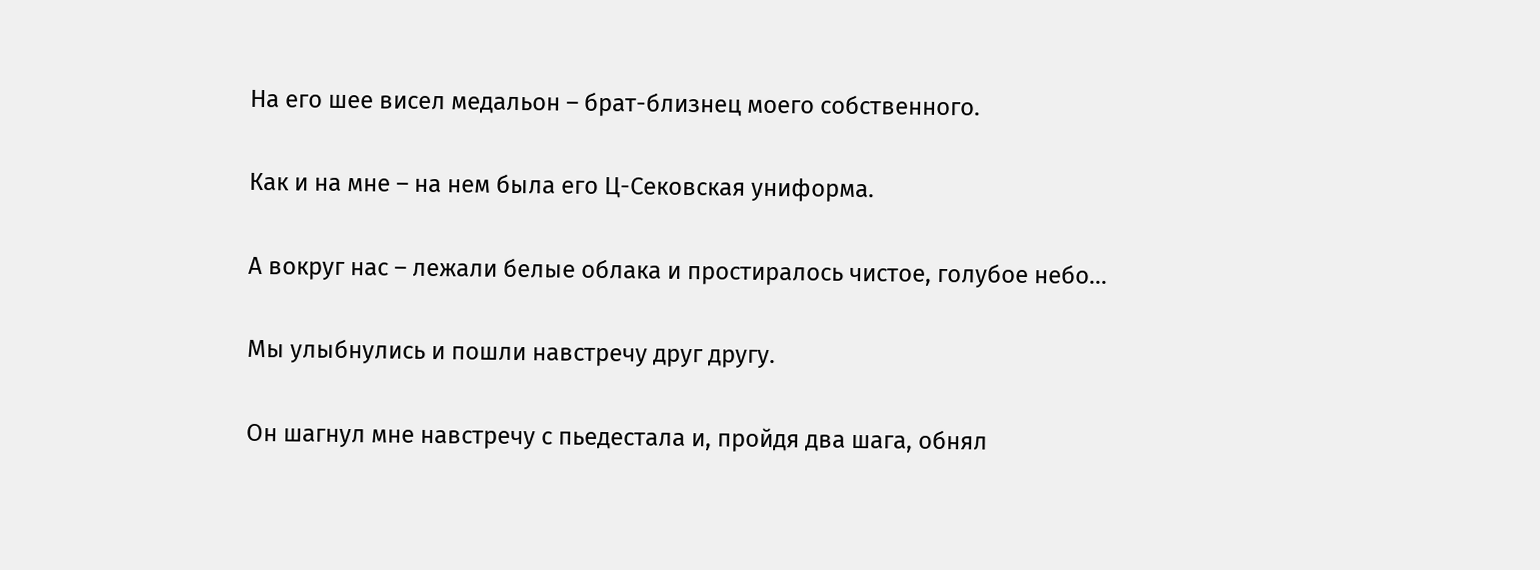На его шее висел медальон – брат-близнец моего собственного.

Как и на мне – на нем была его Ц-Сековская униформа.

А вокруг нас – лежали белые облака и простиралось чистое, голубое небо…

Мы улыбнулись и пошли навстречу друг другу.

Он шагнул мне навстречу с пьедестала и, пройдя два шага, обнял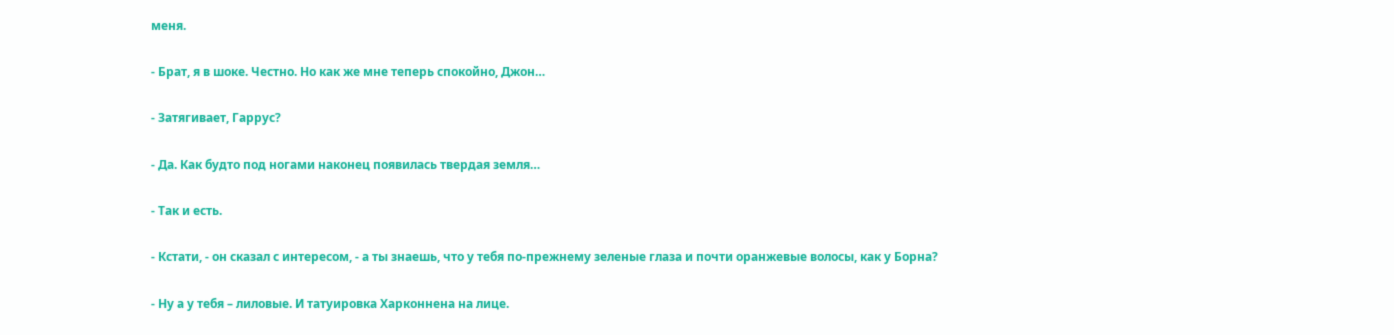меня.

- Брат, я в шоке. Честно. Но как же мне теперь спокойно, Джон…

- Затягивает, Гаррус?

- Да. Как будто под ногами наконец появилась твердая земля…

- Так и есть.

- Кстати, - он сказал с интересом, - а ты знаешь, что у тебя по-прежнему зеленые глаза и почти оранжевые волосы, как у Борна?

- Ну а у тебя – лиловые. И татуировка Харконнена на лице.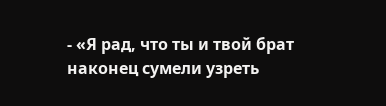- «Я рад, что ты и твой брат наконец сумели узреть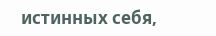истинных себя,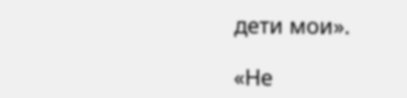дети мои».

«Не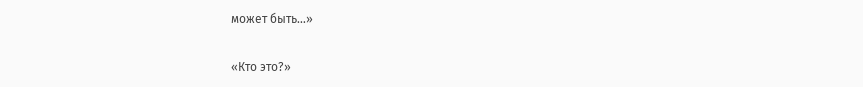может быть…»

«Кто это?»